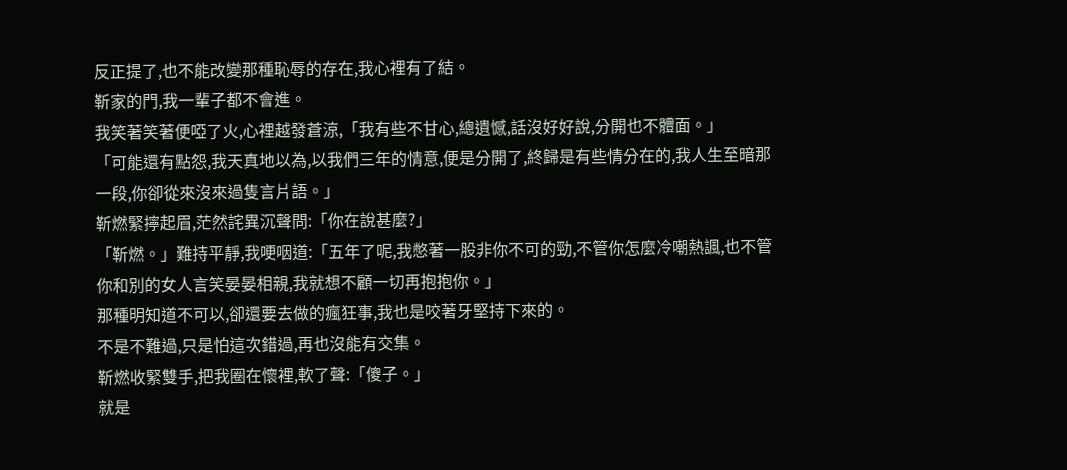反正提了,也不能改變那種恥辱的存在,我心裡有了結。
靳家的門,我一輩子都不會進。
我笑著笑著便啞了火,心裡越發蒼涼,「我有些不甘心,總遺憾,話沒好好說,分開也不體面。」
「可能還有點怨,我天真地以為,以我們三年的情意,便是分開了,終歸是有些情分在的,我人生至暗那一段,你卻從來沒來過隻言片語。」
靳燃緊擰起眉,茫然詫異沉聲問:「你在說甚麼?」
「靳燃。」難持平靜,我哽咽道:「五年了呢,我憋著一股非你不可的勁,不管你怎麼冷嘲熱諷,也不管你和別的女人言笑晏晏相親,我就想不顧一切再抱抱你。」
那種明知道不可以,卻還要去做的瘋狂事,我也是咬著牙堅持下來的。
不是不難過,只是怕這次錯過,再也沒能有交集。
靳燃收緊雙手,把我圈在懷裡,軟了聲:「傻子。」
就是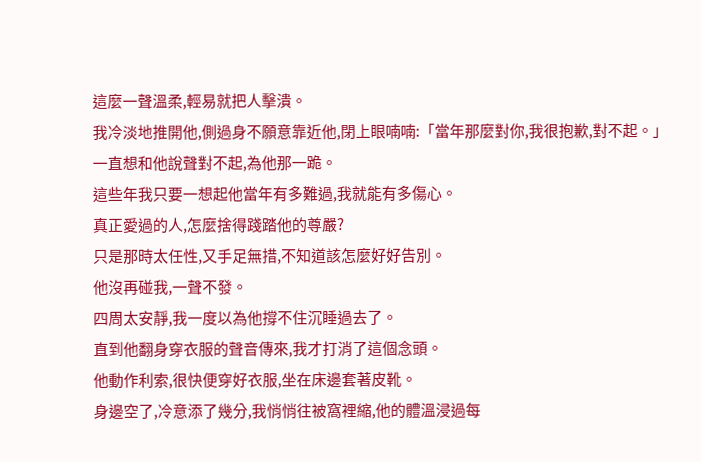這麼一聲溫柔,輕易就把人擊潰。
我冷淡地推開他,側過身不願意靠近他,閉上眼喃喃:「當年那麼對你,我很抱歉,對不起。」
一直想和他說聲對不起,為他那一跪。
這些年我只要一想起他當年有多難過,我就能有多傷心。
真正愛過的人,怎麼捨得踐踏他的尊嚴?
只是那時太任性,又手足無措,不知道該怎麼好好告別。
他沒再碰我,一聲不發。
四周太安靜,我一度以為他撐不住沉睡過去了。
直到他翻身穿衣服的聲音傳來,我才打消了這個念頭。
他動作利索,很快便穿好衣服,坐在床邊套著皮靴。
身邊空了,冷意添了幾分,我悄悄往被窩裡縮,他的體溫浸過每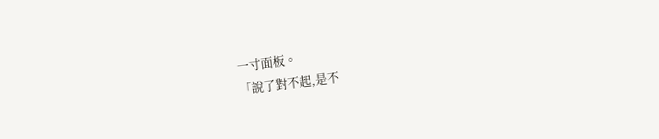一寸面板。
「說了對不起,是不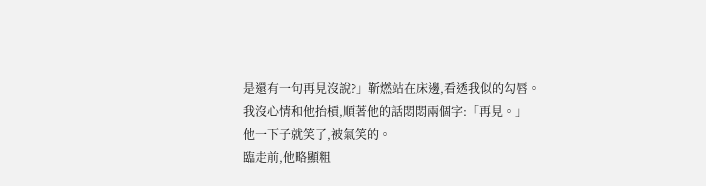是還有一句再見沒說?」靳燃站在床邊,看透我似的勾唇。
我沒心情和他抬槓,順著他的話悶悶兩個字:「再見。」
他一下子就笑了,被氣笑的。
臨走前,他略顯粗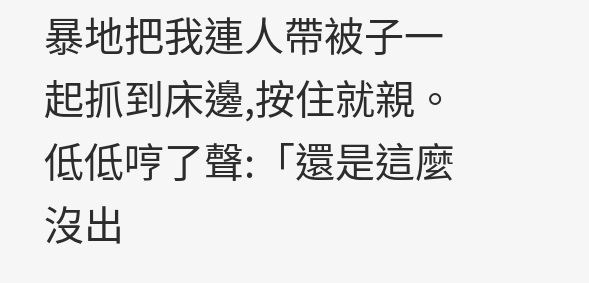暴地把我連人帶被子一起抓到床邊,按住就親。
低低哼了聲:「還是這麼沒出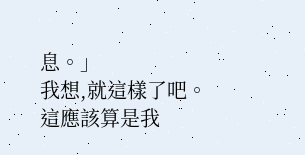息。」
我想,就這樣了吧。
這應該算是我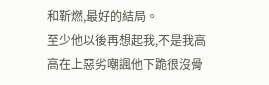和靳燃,最好的結局。
至少他以後再想起我,不是我高高在上惡劣嘲諷他下跪很沒骨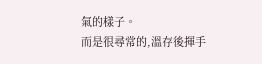氣的樣子。
而是很尋常的,溫存後揮手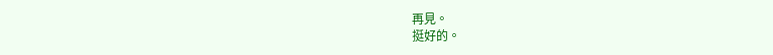再見。
挺好的。